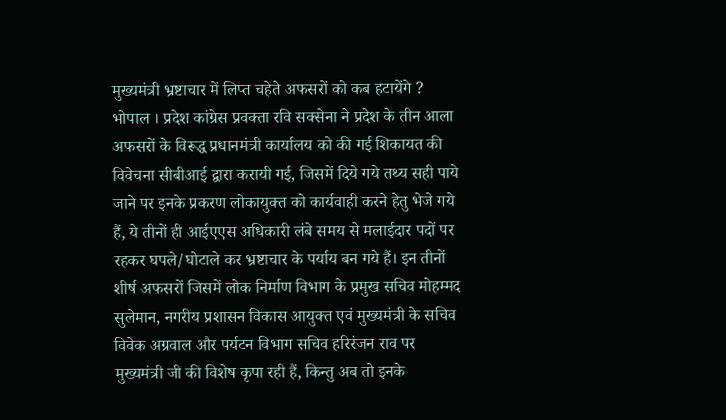मुख्यमंत्री भ्रष्टाचार में लिप्त चहेते अफसरों को कब हटायेंगे ?
भोपाल । प्रदेश कांग्रेस प्रवक्ता रवि सक्सेना ने प्रदेश के तीन आला अफसरों के विरूद्ध प्रधानमंत्री कार्यालय को की गई शिकायत की विवेचना सीबीआई द्वारा करायी गई, जिसमें दिये गये तथ्य सही पाये जाने पर इनके प्रकरण लोकायुक्त को कार्यवाही करने हेतु भेजे गये हैं, ये तीनों ही आईएएस अधिकारी लंबे समय से मलाईदार पदों पर रहकर घपले/घोटाले कर भ्रष्टाचार के पर्याय बन गये हैं। इन तीनों शीर्ष अफसरों जिसमें लोक निर्माण विभाग के प्रमुख सचिव मोहम्मद सुलेमान, नगरीय प्रशासन विकास आयुक्त एवं मुख्यमंत्री के सचिव विवेक अग्रवाल और पर्यटन विभाग सचिव हरिरंजन राव पर मुख्यमंत्री जी की विशेष कृपा रही हैं, किन्तु अब तो इनके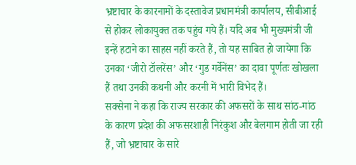भ्रष्टाचार के कारनामों के दस्तावेज प्रधानमंत्री कार्यालय, सीबीआई से होकर लोकायुक्त तक पहुंच गये हैं। यदि अब भी मुख्यमंत्री जी इन्हें हटाने का साहस नहीं करते हैं, तो यह साबित हो जायेगा कि उनका ‘जीरो टॉलरेंस’ और ‘गुड गर्वेनेंस’ का दावा पूर्णतः खोखला हैं तथा उनकी कथनी और करनी में भारी विभेद हैं।
सक्सेना ने कहा कि राज्य सरकार की अफसरों के साथ सांठ-गांठ के कारण प्रदेश की अफसरशाही निरंकुश और बेलगाम होती जा रही हैं, जो भ्रष्टाचार के सारे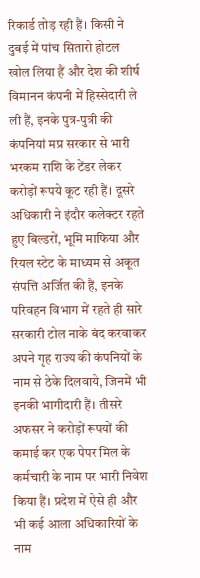रिकार्ड तोड़ रही हैं। किसी ने दुबई में पांच सितारो होटल खोल लिया हैं और देश की शीर्ष विमानन कंपनी में हिस्सेदारी ले ली हैं, इनके पुत्र-पुत्री की कंपनियां मप्र सरकार से भारी भरकम राशि के टेंडर लेकर करोड़ों रूपये कूट रही हैं। दूसरे अधिकारी ने इंदौर कलेक्टर रहते हुए बिल्डरों, भूमि माफिया और रियल स्टेट के माध्यम से अकूत संपत्ति अर्जित की हैं, इनके परिवहन विभाग में रहते ही सारे सरकारी टोल नाके बंद करवाकर अपने गृह राज्य की कंपनियों के नाम से ठेके दिलवाये, जिनमें भी इनकी भागीदारी हैं। तीसरे अफसर ने करोड़ों रूपयों की कमाई कर एक पेपर मिल के कर्मचारी के नाम पर भारी निवेश किया हैं। प्रदेश में ऐसे ही और भी कई आला अधिकारियों के नाम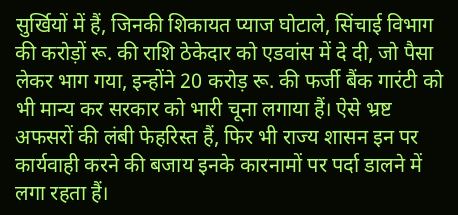सुर्खियों में हैं, जिनकी शिकायत प्याज घोटाले, सिंचाई विभाग की करोड़ों रू. की राशि ठेकेदार को एडवांस में दे दी, जो पैसा लेकर भाग गया, इन्होंने 20 करोड़ रू. की फर्जी बैंक गारंटी को भी मान्य कर सरकार को भारी चूना लगाया हैं। ऐसे भ्रष्ट अफसरों की लंबी फेहरिस्त हैं, फिर भी राज्य शासन इन पर कार्यवाही करने की बजाय इनके कारनामों पर पर्दा डालने में लगा रहता हैं।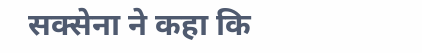सक्सेना ने कहा कि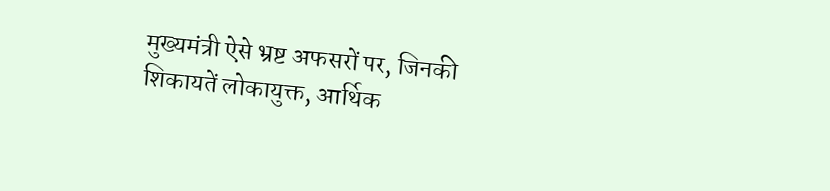मुख्यमंत्री ऐसे भ्रष्ट अफसरों पर, जिनकी शिकायतें लोकायुक्त, आर्थिक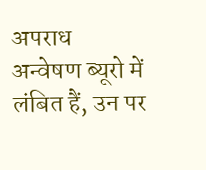अपराध अन्वेषण ब्यूरो में लंबित हैं, उन पर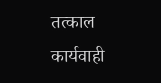तत्काल कार्यवाही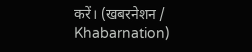करें। (खबरनेशन / Khabarnation)